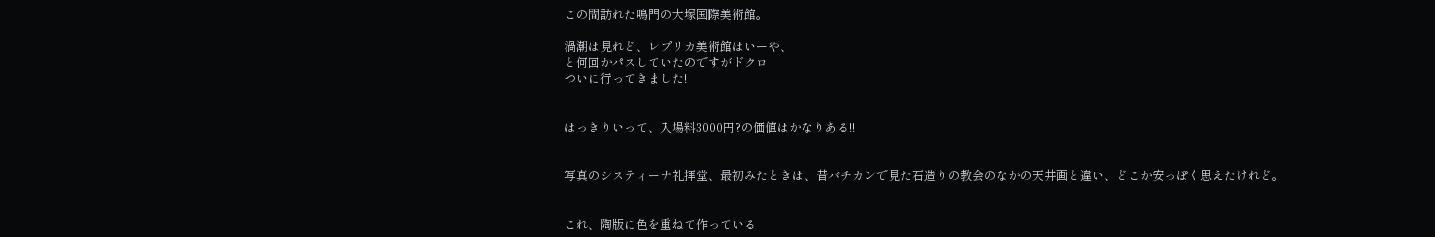この間訪れた鳴門の大塚国際美術館。

渦潮は見れど、レプリカ美術館はいーや、
と何回かパスしていたのですがドクロ
ついに行ってきました!


はっきりいって、入場料3000円?の価値はかなりある!!


写真のシスティーナ礼拝堂、最初みたときは、昔バチカンで見た石造りの教会のなかの天井画と違い、どこか安っぽく思えたけれど。


これ、陶版に色を重ねて作っている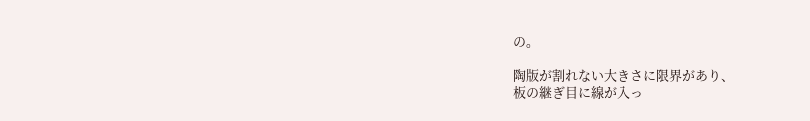の。

陶版が割れない大きさに限界があり、
板の継ぎ目に線が入っ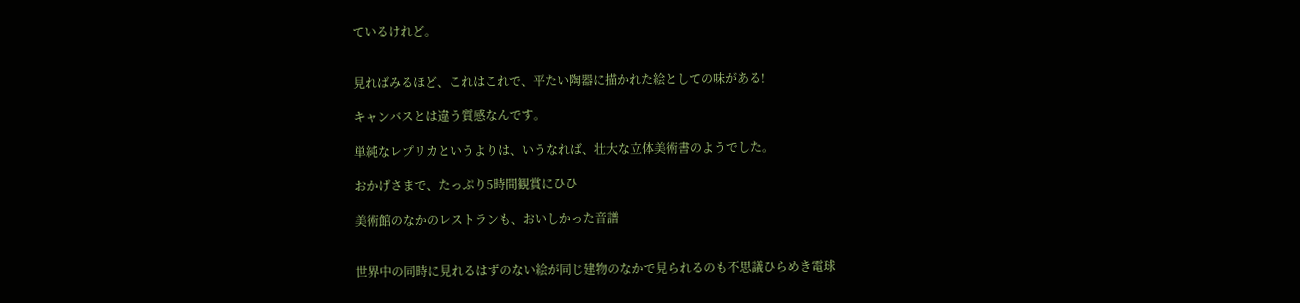ているけれど。


見ればみるほど、これはこれで、平たい陶器に描かれた絵としての味がある!

キャンバスとは違う質感なんです。

単純なレプリカというよりは、いうなれば、壮大な立体美術書のようでした。

おかげさまで、たっぷり5時間観賞にひひ

美術館のなかのレストランも、おいしかった音譜


世界中の同時に見れるはずのない絵が同じ建物のなかで見られるのも不思議ひらめき電球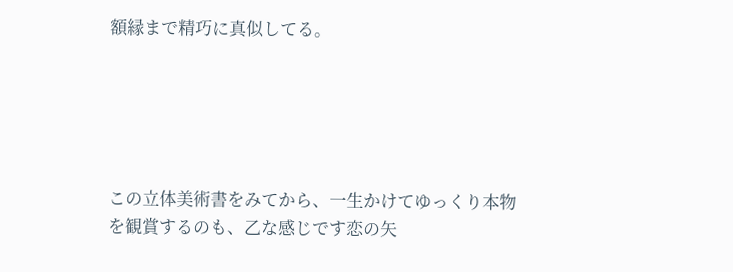額縁まで精巧に真似してる。





この立体美術書をみてから、一生かけてゆっくり本物を観賞するのも、乙な感じです恋の矢